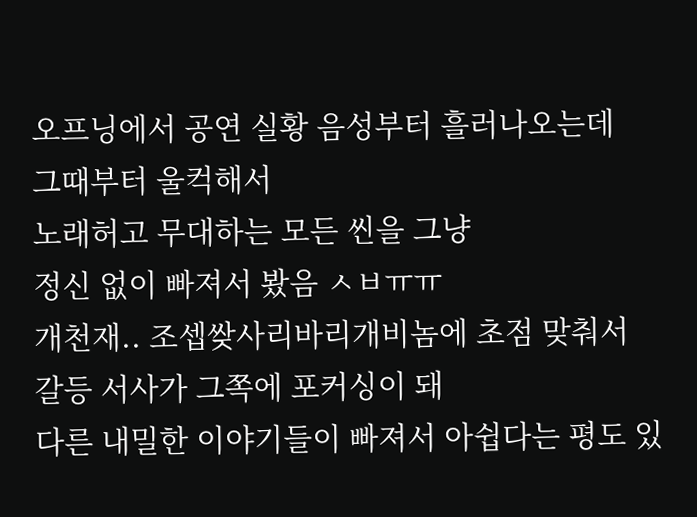오프닝에서 공연 실황 음성부터 흘러나오는데
그때부터 울컥해서
노래허고 무대하는 모든 씬을 그냥
정신 없이 빠져서 봤음 ㅅㅂㅠㅠ
개천재.. 조셉쌎사리바리개비놈에 초점 맞춰서
갈등 서사가 그쪽에 포커싱이 돼
다른 내밀한 이야기들이 빠져서 아쉽다는 평도 있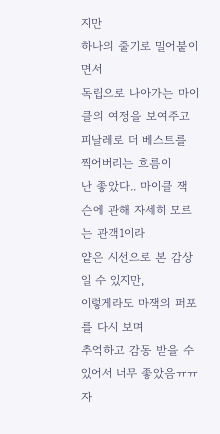지만
하나의 줄기로 밀어붙이면서
독립으로 나아가는 마이클의 여정을 보여주고
피날레로 더 베스트를 찍어버리는 흐름이
난 좋았다.. 마이클 잭슨에 관해 자세히 모르는 관객1이라
얕은 시선으로 본 감상일 수 있지만,
이렇게라도 마잭의 퍼포를 다시 보며
추억하고 감동 받을 수 있어서 너무 좋았음ㅠㅠ
자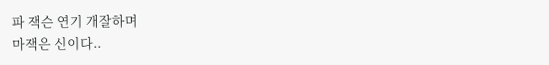파 잭슨 연기 개잘하며
마잭은 신이다..